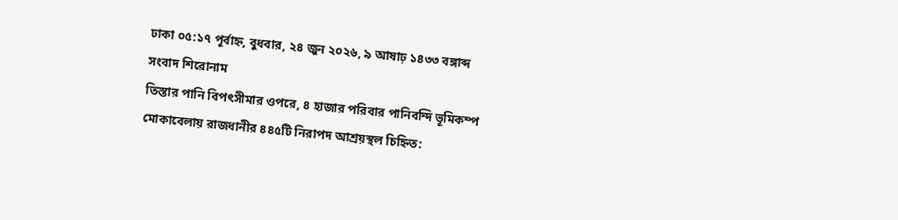ঢাকা ০৫:১৭ পূর্বাহ্ন, বুধবার, ২৪ জুন ২০২৬, ৯ আষাঢ় ১৪৩৩ বঙ্গাব্দ
সংবাদ শিরোনাম
তিস্তার পানি বিপৎসীমার ওপরে, ৪ হাজার পরিবার পানিবন্দি ভূমিকম্প মোকাবেলায় রাজধানীর ৪৪৫টি নিরাপদ আশ্রয়স্থল চিহ্নিত: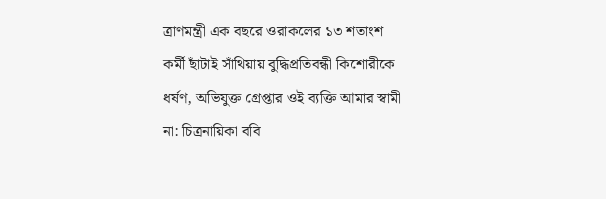ত্রাণমন্ত্রী এক বছরে ওরাকলের ১৩ শতাংশ কর্মী ছাঁটাই সাঁথিয়ায় বুদ্ধিপ্রতিবন্ধী কিশোরীকে ধর্ষণ, অভিযুক্ত গ্রেপ্তার ওই ব্যক্তি আমার স্বামী না: চিত্রনায়িকা ববি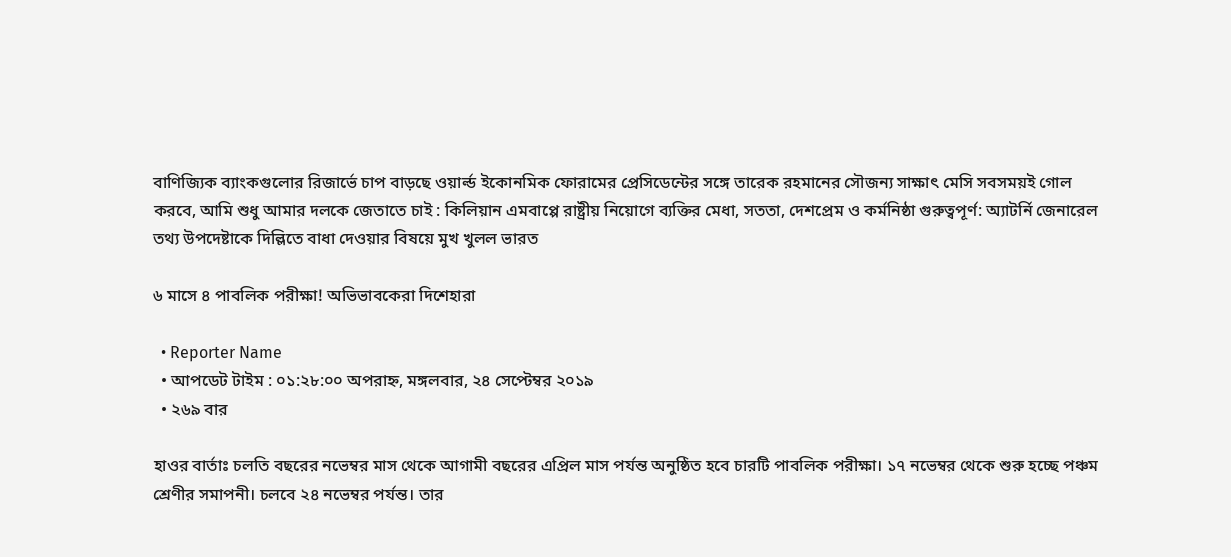বাণিজ্যিক ব্যাংকগুলোর রিজার্ভে চাপ বাড়ছে ওয়ার্ল্ড ইকোনমিক ফোরামের প্রেসিডেন্টের সঙ্গে তারেক রহমানের সৌজন্য সাক্ষাৎ মেসি সবসময়ই গোল করবে, আমি শুধু আমার দলকে জেতাতে চাই : কিলিয়ান এমবাপ্পে রাষ্ট্রীয় নিয়োগে ব্যক্তির মেধা, সততা, দেশপ্রেম ও কর্মনিষ্ঠা গুরুত্বপূর্ণ: অ্যাটর্নি জেনারেল তথ্য উপদেষ্টাকে দিল্লিতে বাধা দেওয়ার বিষয়ে মুখ খুলল ভারত

৬ মাসে ৪ পাবলিক পরীক্ষা! অভিভাবকেরা দিশেহারা

  • Reporter Name
  • আপডেট টাইম : ০১:২৮:০০ অপরাহ্ন, মঙ্গলবার, ২৪ সেপ্টেম্বর ২০১৯
  • ২৬৯ বার

হাওর বার্তাঃ চলতি বছরের নভেম্বর মাস থেকে আগামী বছরের এপ্রিল মাস পর্যন্ত অনুষ্ঠিত হবে চারটি পাবলিক পরীক্ষা। ১৭ নভেম্বর থেকে শুরু হচ্ছে পঞ্চম শ্রেণীর সমাপনী। চলবে ২৪ নভেম্বর পর্যন্ত। তার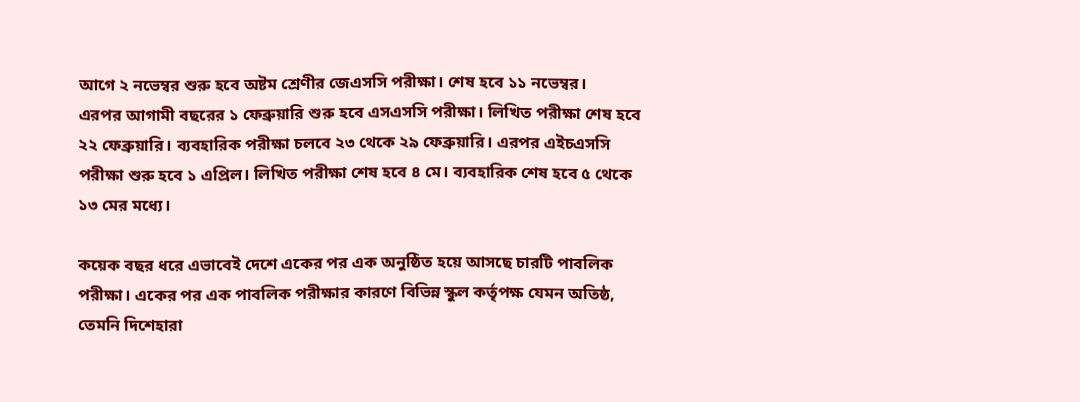আগে ২ নভেম্বর শুরু হবে অষ্টম শ্রেণীর জেএসসি পরীক্ষা। শেষ হবে ১১ নভেম্বর।
এরপর আগামী বছরের ১ ফেব্রুয়ারি শুরু হবে এসএসসি পরীক্ষা। লিখিত পরীক্ষা শেষ হবে ২২ ফেব্রুয়ারি। ব্যবহারিক পরীক্ষা চলবে ২৩ থেকে ২৯ ফেব্রুয়ারি। এরপর এইচএসসি পরীক্ষা শুরু হবে ১ এপ্রিল। লিখিত পরীক্ষা শেষ হবে ৪ মে। ব্যবহারিক শেষ হবে ৫ থেকে ১৩ মের মধ্যে।

কয়েক বছর ধরে এভাবেই দেশে একের পর এক অনুষ্ঠিত হয়ে আসছে চারটি পাবলিক পরীক্ষা। একের পর এক পাবলিক পরীক্ষার কারণে বিভিন্ন স্কুল কর্তৃপক্ষ যেমন অতিষ্ঠ, তেমনি দিশেহারা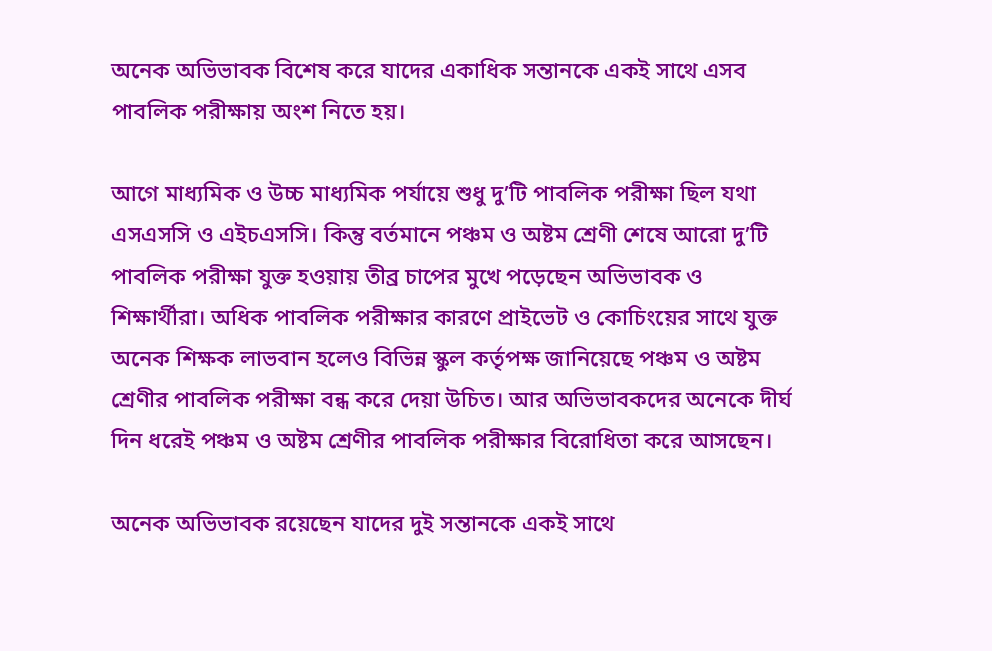অনেক অভিভাবক বিশেষ করে যাদের একাধিক সন্তানকে একই সাথে এসব পাবলিক পরীক্ষায় অংশ নিতে হয়।

আগে মাধ্যমিক ও উচ্চ মাধ্যমিক পর্যায়ে শুধু দু’টি পাবলিক পরীক্ষা ছিল যথা এসএসসি ও এইচএসসি। কিন্তু বর্তমানে পঞ্চম ও অষ্টম শ্রেণী শেষে আরো দু’টি পাবলিক পরীক্ষা যুক্ত হওয়ায় তীব্র চাপের মুখে পড়েছেন অভিভাবক ও শিক্ষার্থীরা। অধিক পাবলিক পরীক্ষার কারণে প্রাইভেট ও কোচিংয়ের সাথে যুক্ত অনেক শিক্ষক লাভবান হলেও বিভিন্ন স্কুল কর্তৃপক্ষ জানিয়েছে পঞ্চম ও অষ্টম শ্রেণীর পাবলিক পরীক্ষা বন্ধ করে দেয়া উচিত। আর অভিভাবকদের অনেকে দীর্ঘ দিন ধরেই পঞ্চম ও অষ্টম শ্রেণীর পাবলিক পরীক্ষার বিরোধিতা করে আসছেন।

অনেক অভিভাবক রয়েছেন যাদের দুই সন্তানকে একই সাথে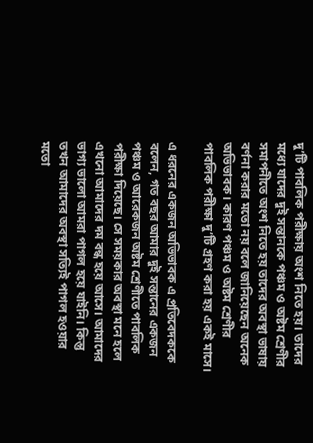দু’টি পাবলিক পরীক্ষায় অংশ নিতে হয়। তাদের মধ্যে যাদের দুই সন্তানকে পঞ্চম ও অষ্টম শ্রেণীর সমাপনীতে অংশ নিতে হয় তাদের অবস্থা ভাষায় বর্ণনা করার মতো নয় বলে জানিয়েছেন অনেক অভিভাবক। কারণ পঞ্চম ও অষ্টম শ্রেণীর পাবলিক পরীক্ষা দু’টি গ্রহণ করা হয় একই মাসে।

এ ধরনের একজন অভিভাবক এ প্রতিবেদককে বলেন, গত বছর আমার দুই সন্তানের একজন পঞ্চম ও আরেকজন অষ্টম শ্রেণীতে পাবলিক পরীক্ষা দিয়েছে। সে সময়কার অবস্থা মনে হলে এখনো আমাদের দম বন্ধ হয়ে আসে। আমাদের ভাগ্য ভালো আমরা পাগল হয়ে যাইনি। কিন্তু তখন আমাদের অবস্থা সত্যিই পাগল হওয়ার মতো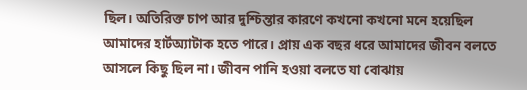ছিল। অতিরিক্ত চাপ আর দুশ্চিন্তার কারণে কখনো কখনো মনে হয়েছিল আমাদের হার্টঅ্যাটাক হতে পারে। প্রায় এক বছর ধরে আমাদের জীবন বলতে আসলে কিছু ছিল না। জীবন পানি হওয়া বলতে যা বোঝায়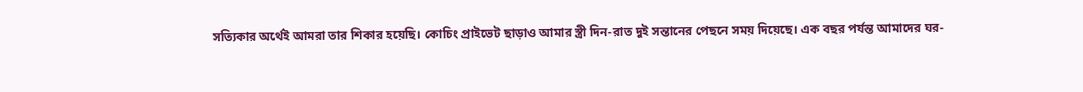সত্যিকার অর্থেই আমরা তার শিকার হয়েছি। কোচিং প্রাইভেট ছাড়াও আমার স্ত্রী দিন-রাত দুই সন্তানের পেছনে সময় দিয়েছে। এক বছর পর্যন্ত আমাদের ঘর-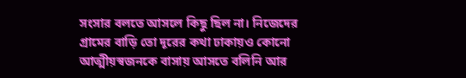সংসার বলতে আসলে কিছু ছিল না। নিজেদের গ্রামের বাড়ি তো দূরের কথা ঢাকায়ও কোনো আত্মীয়স্বজনকে বাসায় আসতে বলিনি আর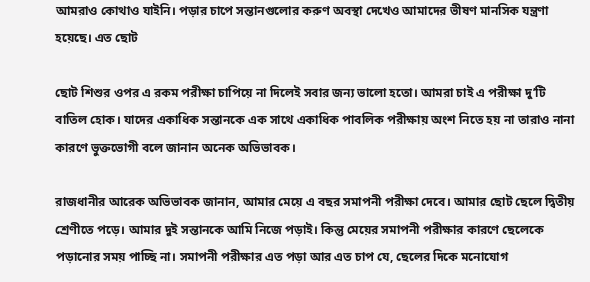আমরাও কোথাও যাইনি। পড়ার চাপে সন্তানগুলোর করুণ অবস্থা দেখেও আমাদের ভীষণ মানসিক যন্ত্রণা হয়েছে। এত ছোট

ছোট শিশুর ওপর এ রকম পরীক্ষা চাপিয়ে না দিলেই সবার জন্য ভালো হতো। আমরা চাই এ পরীক্ষা দু’টি বাতিল হোক। যাদের একাধিক সন্তানকে এক সাথে একাধিক পাবলিক পরীক্ষায় অংশ নিতে হয় না তারাও নানা কারণে ভুক্তভোগী বলে জানান অনেক অভিভাবক।

রাজধানীর আরেক অভিভাবক জানান, আমার মেয়ে এ বছর সমাপনী পরীক্ষা দেবে। আমার ছোট ছেলে দ্বিতীয় শ্রেণীতে পড়ে। আমার দুই সন্তানকে আমি নিজে পড়াই। কিন্তু মেয়ের সমাপনী পরীক্ষার কারণে ছেলেকে পড়ানোর সময় পাচ্ছি না। সমাপনী পরীক্ষার এত পড়া আর এত চাপ যে, ছেলের দিকে মনোযোগ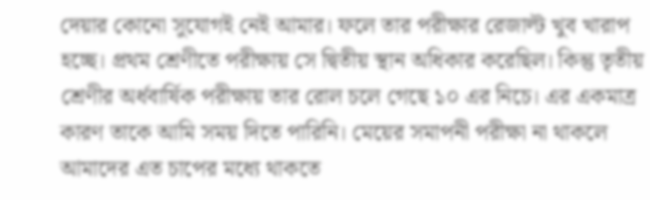দেয়ার কোনো সুযোগই নেই আমার। ফলে তার পরীক্ষার রেজাল্ট খুব খারাপ হচ্ছে। প্রথম শ্রেণীতে পরীক্ষায় সে দ্বিতীয় স্থান অধিকার করেছিল। কিন্তু তৃতীয় শ্রেণীর অর্ধবার্ষিক পরীক্ষায় তার রোল চলে গেছে ১০ এর নিচে। এর একমাত্র কারণ তাকে আমি সময় দিতে পারিনি। মেয়ের সমাপনী পরীক্ষা না থাকলে আমাদের এত চাপের মধ্যে থাকতে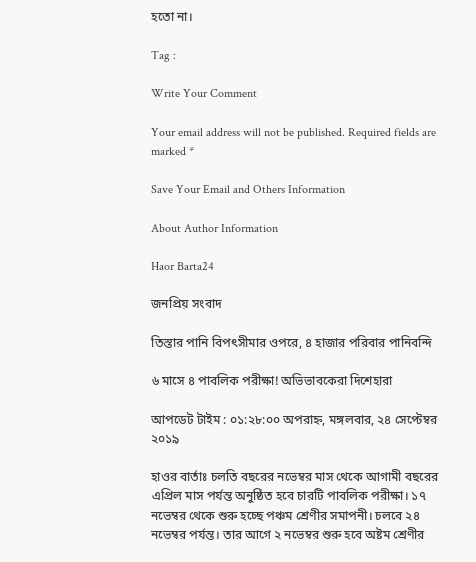হতো না।

Tag :

Write Your Comment

Your email address will not be published. Required fields are marked *

Save Your Email and Others Information

About Author Information

Haor Barta24

জনপ্রিয় সংবাদ

তিস্তার পানি বিপৎসীমার ওপরে, ৪ হাজার পরিবার পানিবন্দি

৬ মাসে ৪ পাবলিক পরীক্ষা! অভিভাবকেরা দিশেহারা

আপডেট টাইম : ০১:২৮:০০ অপরাহ্ন, মঙ্গলবার, ২৪ সেপ্টেম্বর ২০১৯

হাওর বার্তাঃ চলতি বছরের নভেম্বর মাস থেকে আগামী বছরের এপ্রিল মাস পর্যন্ত অনুষ্ঠিত হবে চারটি পাবলিক পরীক্ষা। ১৭ নভেম্বর থেকে শুরু হচ্ছে পঞ্চম শ্রেণীর সমাপনী। চলবে ২৪ নভেম্বর পর্যন্ত। তার আগে ২ নভেম্বর শুরু হবে অষ্টম শ্রেণীর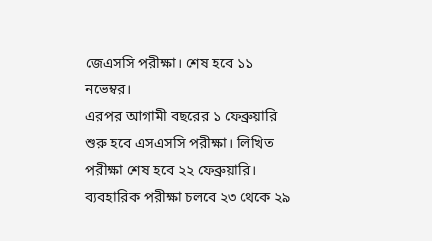জেএসসি পরীক্ষা। শেষ হবে ১১ নভেম্বর।
এরপর আগামী বছরের ১ ফেব্রুয়ারি শুরু হবে এসএসসি পরীক্ষা। লিখিত পরীক্ষা শেষ হবে ২২ ফেব্রুয়ারি। ব্যবহারিক পরীক্ষা চলবে ২৩ থেকে ২৯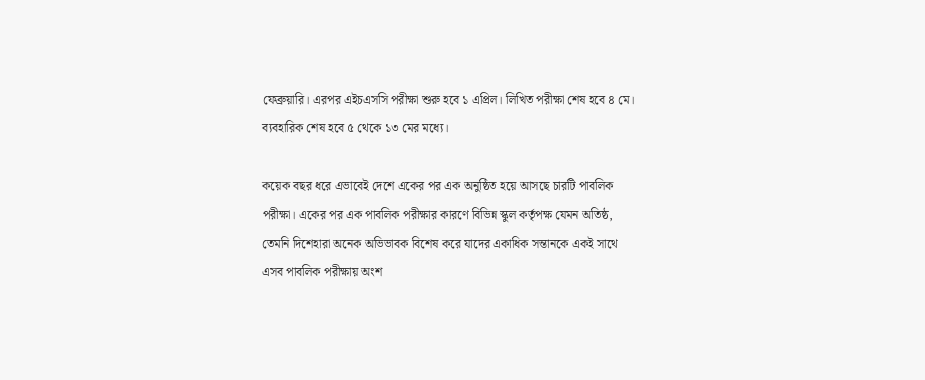ফেব্রুয়ারি। এরপর এইচএসসি পরীক্ষা শুরু হবে ১ এপ্রিল। লিখিত পরীক্ষা শেষ হবে ৪ মে। ব্যবহারিক শেষ হবে ৫ থেকে ১৩ মের মধ্যে।

কয়েক বছর ধরে এভাবেই দেশে একের পর এক অনুষ্ঠিত হয়ে আসছে চারটি পাবলিক পরীক্ষা। একের পর এক পাবলিক পরীক্ষার কারণে বিভিন্ন স্কুল কর্তৃপক্ষ যেমন অতিষ্ঠ, তেমনি দিশেহারা অনেক অভিভাবক বিশেষ করে যাদের একাধিক সন্তানকে একই সাথে এসব পাবলিক পরীক্ষায় অংশ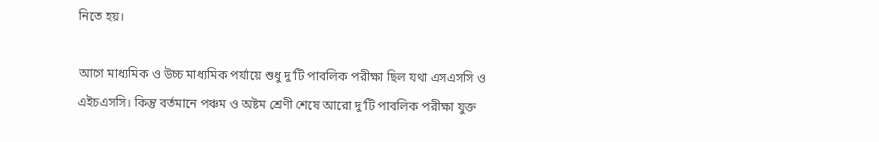নিতে হয়।

আগে মাধ্যমিক ও উচ্চ মাধ্যমিক পর্যায়ে শুধু দু’টি পাবলিক পরীক্ষা ছিল যথা এসএসসি ও এইচএসসি। কিন্তু বর্তমানে পঞ্চম ও অষ্টম শ্রেণী শেষে আরো দু’টি পাবলিক পরীক্ষা যুক্ত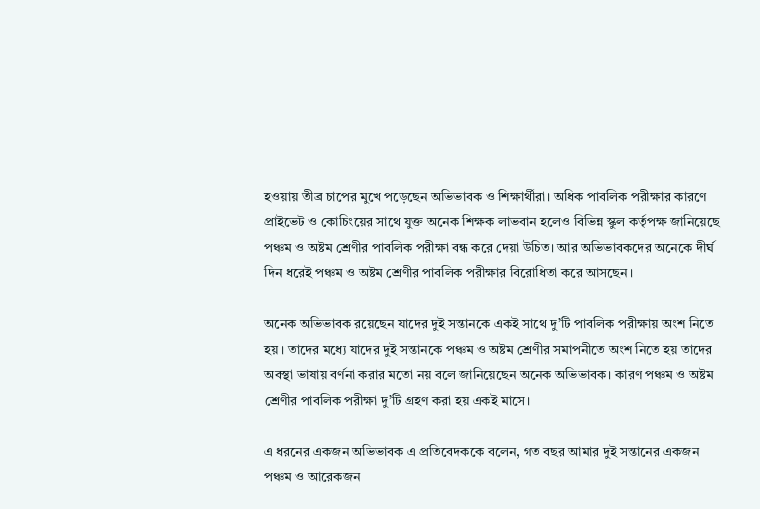হওয়ায় তীব্র চাপের মুখে পড়েছেন অভিভাবক ও শিক্ষার্থীরা। অধিক পাবলিক পরীক্ষার কারণে প্রাইভেট ও কোচিংয়ের সাথে যুক্ত অনেক শিক্ষক লাভবান হলেও বিভিন্ন স্কুল কর্তৃপক্ষ জানিয়েছে পঞ্চম ও অষ্টম শ্রেণীর পাবলিক পরীক্ষা বন্ধ করে দেয়া উচিত। আর অভিভাবকদের অনেকে দীর্ঘ দিন ধরেই পঞ্চম ও অষ্টম শ্রেণীর পাবলিক পরীক্ষার বিরোধিতা করে আসছেন।

অনেক অভিভাবক রয়েছেন যাদের দুই সন্তানকে একই সাথে দু’টি পাবলিক পরীক্ষায় অংশ নিতে হয়। তাদের মধ্যে যাদের দুই সন্তানকে পঞ্চম ও অষ্টম শ্রেণীর সমাপনীতে অংশ নিতে হয় তাদের অবস্থা ভাষায় বর্ণনা করার মতো নয় বলে জানিয়েছেন অনেক অভিভাবক। কারণ পঞ্চম ও অষ্টম শ্রেণীর পাবলিক পরীক্ষা দু’টি গ্রহণ করা হয় একই মাসে।

এ ধরনের একজন অভিভাবক এ প্রতিবেদককে বলেন, গত বছর আমার দুই সন্তানের একজন পঞ্চম ও আরেকজন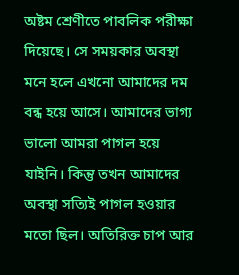অষ্টম শ্রেণীতে পাবলিক পরীক্ষা দিয়েছে। সে সময়কার অবস্থা মনে হলে এখনো আমাদের দম বন্ধ হয়ে আসে। আমাদের ভাগ্য ভালো আমরা পাগল হয়ে যাইনি। কিন্তু তখন আমাদের অবস্থা সত্যিই পাগল হওয়ার মতো ছিল। অতিরিক্ত চাপ আর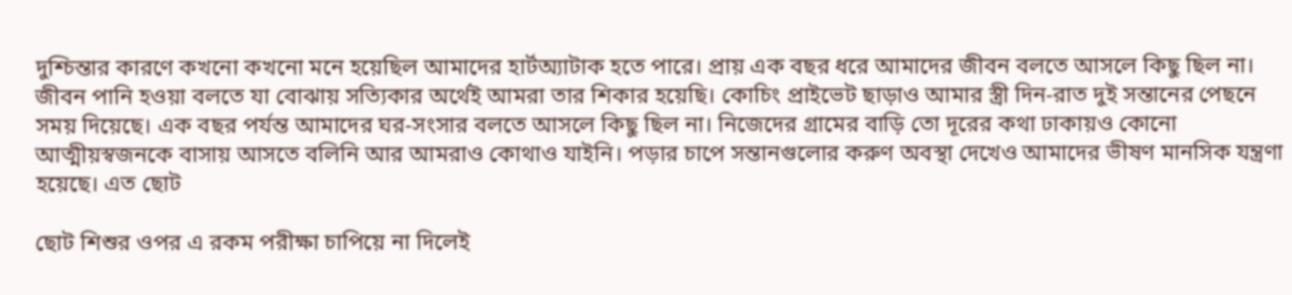দুশ্চিন্তার কারণে কখনো কখনো মনে হয়েছিল আমাদের হার্টঅ্যাটাক হতে পারে। প্রায় এক বছর ধরে আমাদের জীবন বলতে আসলে কিছু ছিল না। জীবন পানি হওয়া বলতে যা বোঝায় সত্যিকার অর্থেই আমরা তার শিকার হয়েছি। কোচিং প্রাইভেট ছাড়াও আমার স্ত্রী দিন-রাত দুই সন্তানের পেছনে সময় দিয়েছে। এক বছর পর্যন্ত আমাদের ঘর-সংসার বলতে আসলে কিছু ছিল না। নিজেদের গ্রামের বাড়ি তো দূরের কথা ঢাকায়ও কোনো আত্মীয়স্বজনকে বাসায় আসতে বলিনি আর আমরাও কোথাও যাইনি। পড়ার চাপে সন্তানগুলোর করুণ অবস্থা দেখেও আমাদের ভীষণ মানসিক যন্ত্রণা হয়েছে। এত ছোট

ছোট শিশুর ওপর এ রকম পরীক্ষা চাপিয়ে না দিলেই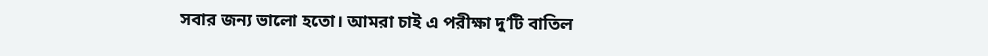সবার জন্য ভালো হতো। আমরা চাই এ পরীক্ষা দু’টি বাতিল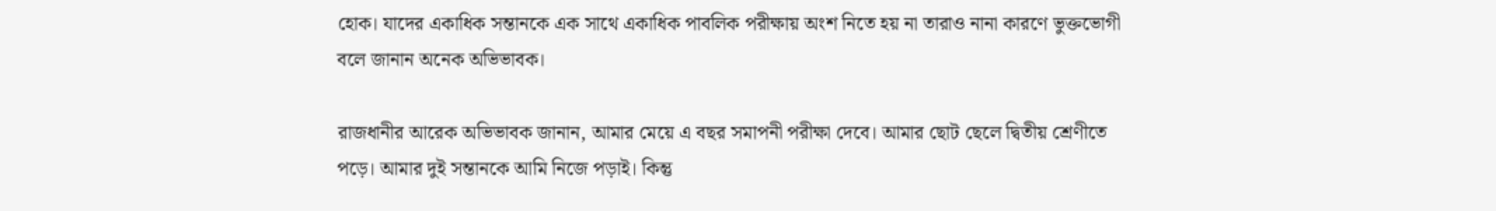হোক। যাদের একাধিক সন্তানকে এক সাথে একাধিক পাবলিক পরীক্ষায় অংশ নিতে হয় না তারাও নানা কারণে ভুক্তভোগী বলে জানান অনেক অভিভাবক।

রাজধানীর আরেক অভিভাবক জানান, আমার মেয়ে এ বছর সমাপনী পরীক্ষা দেবে। আমার ছোট ছেলে দ্বিতীয় শ্রেণীতে পড়ে। আমার দুই সন্তানকে আমি নিজে পড়াই। কিন্তু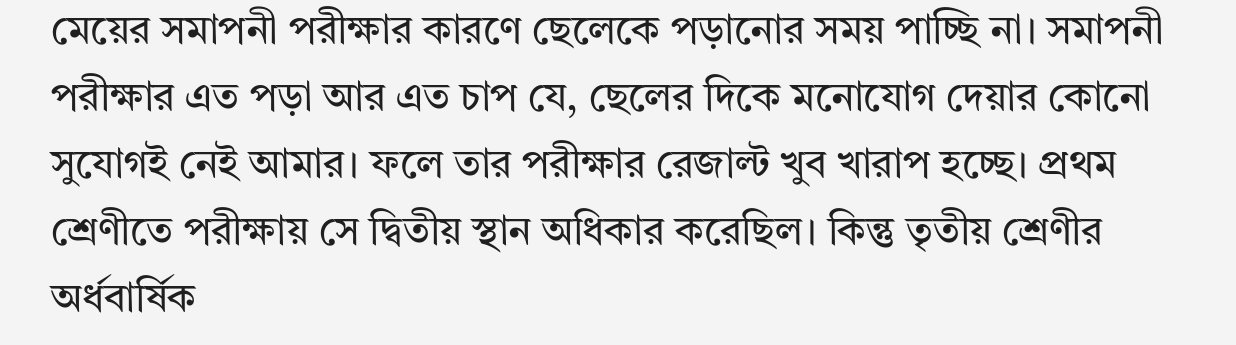মেয়ের সমাপনী পরীক্ষার কারণে ছেলেকে পড়ানোর সময় পাচ্ছি না। সমাপনী পরীক্ষার এত পড়া আর এত চাপ যে, ছেলের দিকে মনোযোগ দেয়ার কোনো সুযোগই নেই আমার। ফলে তার পরীক্ষার রেজাল্ট খুব খারাপ হচ্ছে। প্রথম শ্রেণীতে পরীক্ষায় সে দ্বিতীয় স্থান অধিকার করেছিল। কিন্তু তৃতীয় শ্রেণীর অর্ধবার্ষিক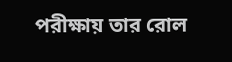পরীক্ষায় তার রোল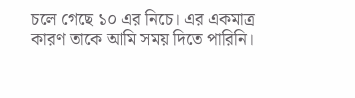চলে গেছে ১০ এর নিচে। এর একমাত্র কারণ তাকে আমি সময় দিতে পারিনি।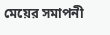মেয়ের সমাপনী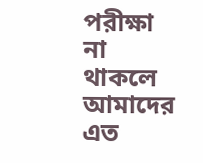পরীক্ষা না থাকলে আমাদের এত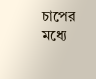চাপের মধ্যে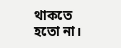থাকতে হতো না।